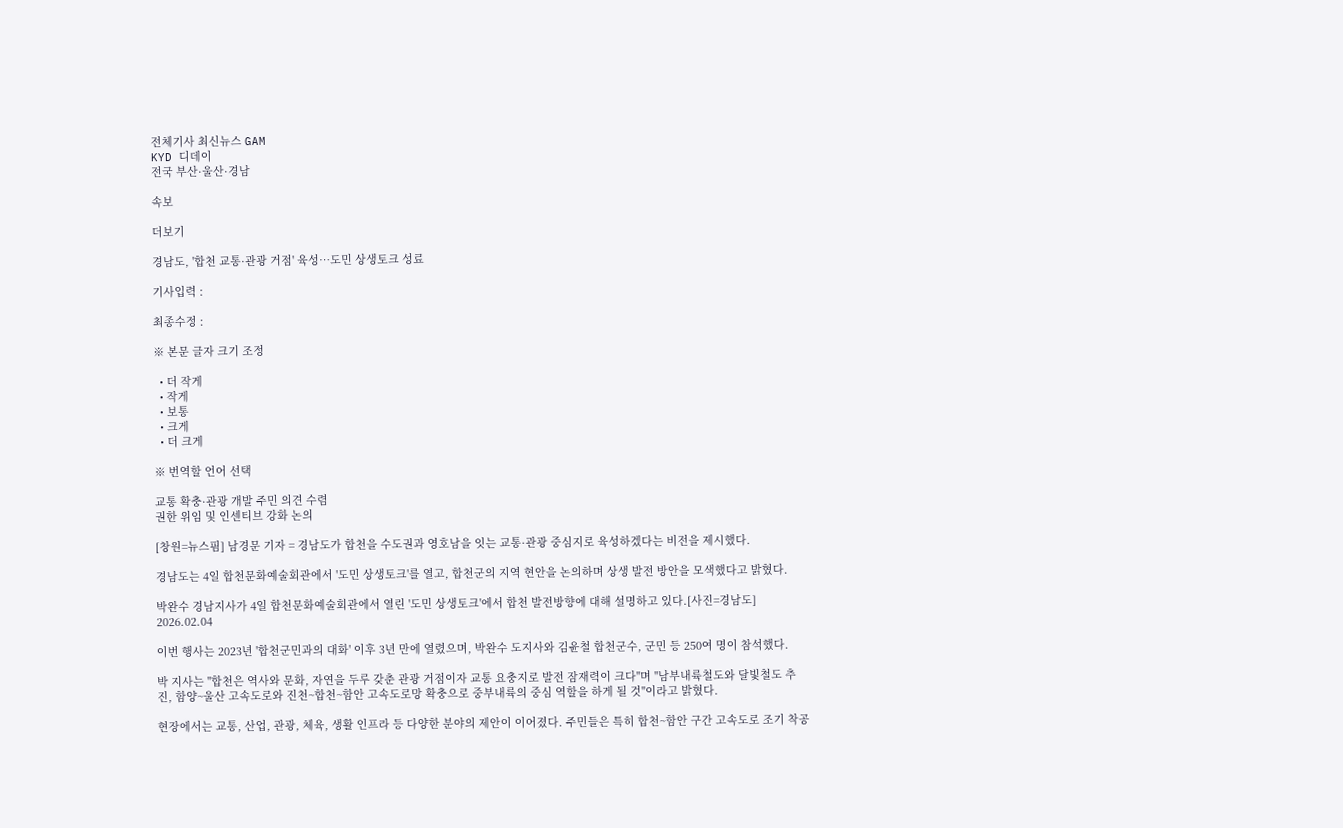전체기사 최신뉴스 GAM
KYD 디데이
전국 부산·울산·경남

속보

더보기

경남도, '합천 교통·관광 거점' 육성…도민 상생토크 성료

기사입력 :

최종수정 :

※ 본문 글자 크기 조정

  • 더 작게
  • 작게
  • 보통
  • 크게
  • 더 크게

※ 번역할 언어 선택

교통 확충·관광 개발 주민 의견 수렴
권한 위임 및 인센티브 강화 논의

[창원=뉴스핌] 남경문 기자 = 경남도가 합천을 수도권과 영호남을 잇는 교통·관광 중심지로 육성하겠다는 비전을 제시했다.

경남도는 4일 합천문화예술회관에서 '도민 상생토크'를 열고, 합천군의 지역 현안을 논의하며 상생 발전 방안을 모색했다고 밝혔다.

박완수 경남지사가 4일 합천문화예술회관에서 열린 '도민 상생토크'에서 합천 발전방향에 대해 설명하고 있다.[사진=경남도] 2026.02.04

이번 행사는 2023년 '합천군민과의 대화' 이후 3년 만에 열렸으며, 박완수 도지사와 김윤철 합천군수, 군민 등 250여 명이 참석했다.

박 지사는 "합천은 역사와 문화, 자연을 두루 갖춘 관광 거점이자 교통 요충지로 발전 잠재력이 크다"며 "남부내륙철도와 달빛철도 추진, 함양~울산 고속도로와 진천~합천~함안 고속도로망 확충으로 중부내륙의 중심 역할을 하게 될 것"이라고 밝혔다.

현장에서는 교통, 산업, 관광, 체육, 생활 인프라 등 다양한 분야의 제안이 이어졌다. 주민들은 특히 합천~함안 구간 고속도로 조기 착공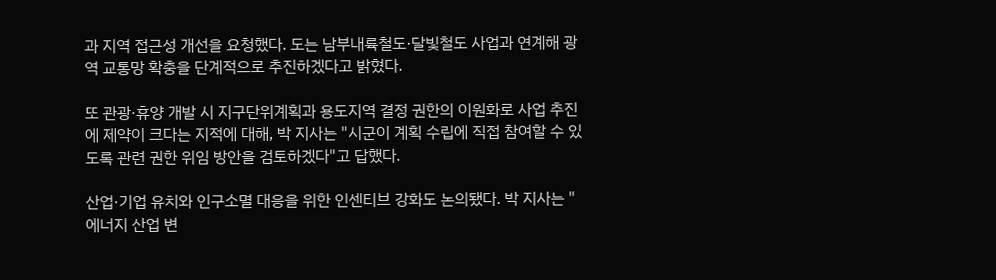과 지역 접근성 개선을 요청했다. 도는 남부내륙철도·달빛철도 사업과 연계해 광역 교통망 확충을 단계적으로 추진하겠다고 밝혔다.

또 관광·휴양 개발 시 지구단위계획과 용도지역 결정 권한의 이원화로 사업 추진에 제약이 크다는 지적에 대해, 박 지사는 "시군이 계획 수립에 직접 참여할 수 있도록 관련 권한 위임 방안을 검토하겠다"고 답했다.

산업·기업 유치와 인구소멸 대응을 위한 인센티브 강화도 논의됐다. 박 지사는 "에너지 산업 변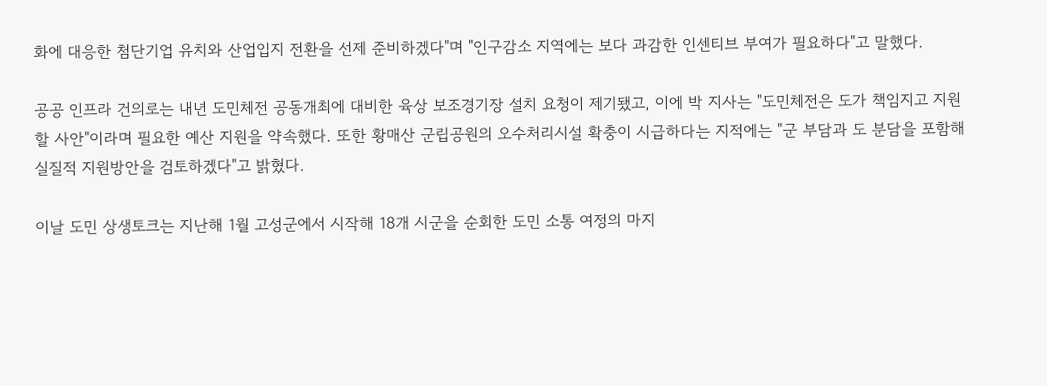화에 대응한 첨단기업 유치와 산업입지 전환을 선제 준비하겠다"며 "인구감소 지역에는 보다 과감한 인센티브 부여가 필요하다"고 말했다.

공공 인프라 건의로는 내년 도민체전 공동개최에 대비한 육상 보조경기장 설치 요청이 제기됐고, 이에 박 지사는 "도민체전은 도가 책임지고 지원할 사안"이라며 필요한 예산 지원을 약속했다. 또한 황매산 군립공원의 오수처리시설 확충이 시급하다는 지적에는 "군 부담과 도 분담을 포함해 실질적 지원방안을 검토하겠다"고 밝혔다.

이날 도민 상생토크는 지난해 1월 고성군에서 시작해 18개 시군을 순회한 도민 소통 여정의 마지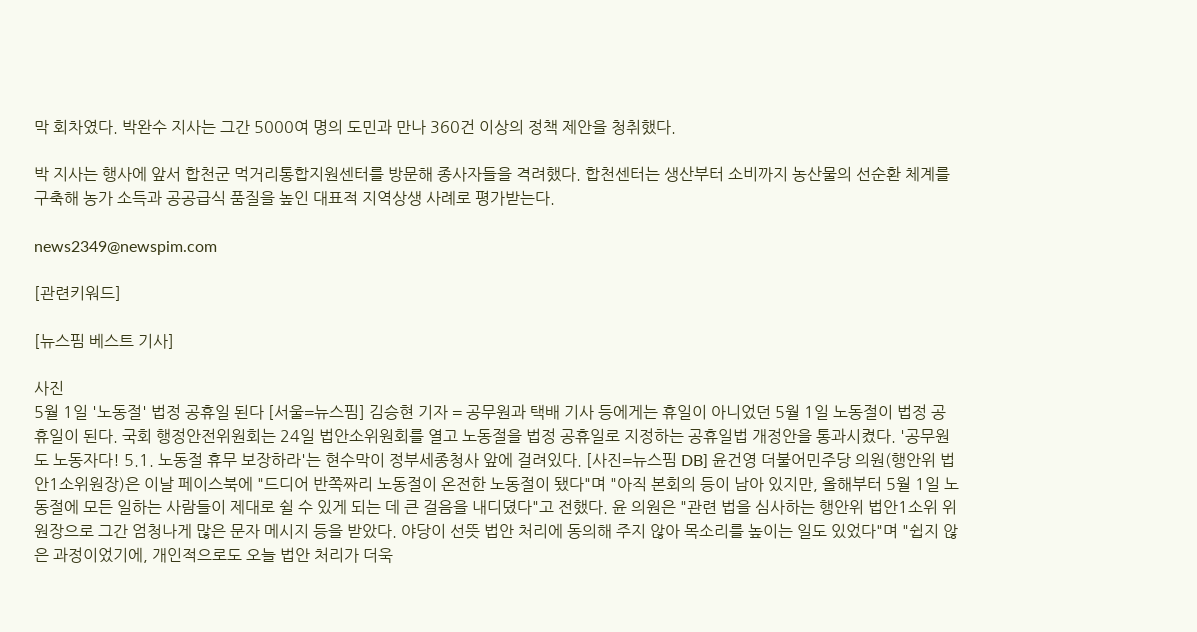막 회차였다. 박완수 지사는 그간 5000여 명의 도민과 만나 360건 이상의 정책 제안을 청취했다.

박 지사는 행사에 앞서 합천군 먹거리통합지원센터를 방문해 종사자들을 격려했다. 합천센터는 생산부터 소비까지 농산물의 선순환 체계를 구축해 농가 소득과 공공급식 품질을 높인 대표적 지역상생 사례로 평가받는다.

news2349@newspim.com

[관련키워드]

[뉴스핌 베스트 기사]

사진
5월 1일 '노동절' 법정 공휴일 된다 [서울=뉴스핌] 김승현 기자 = 공무원과 택배 기사 등에게는 휴일이 아니었던 5월 1일 노동절이 법정 공휴일이 된다. 국회 행정안전위원회는 24일 법안소위원회를 열고 노동절을 법정 공휴일로 지정하는 공휴일법 개정안을 통과시켰다. '공무원도 노동자다! 5.1. 노동절 휴무 보장하라'는 현수막이 정부세종청사 앞에 걸려있다. [사진=뉴스핌 DB] 윤건영 더불어민주당 의원(행안위 법안1소위원장)은 이날 페이스북에 "드디어 반쪽짜리 노동절이 온전한 노동절이 됐다"며 "아직 본회의 등이 남아 있지만, 올해부터 5월 1일 노동절에 모든 일하는 사람들이 제대로 쉴 수 있게 되는 데 큰 걸음을 내디뎠다"고 전했다. 윤 의원은 "관련 법을 심사하는 행안위 법안1소위 위원장으로 그간 엄청나게 많은 문자 메시지 등을 받았다. 야당이 선뜻 법안 처리에 동의해 주지 않아 목소리를 높이는 일도 있었다"며 "쉽지 않은 과정이었기에, 개인적으로도 오늘 법안 처리가 더욱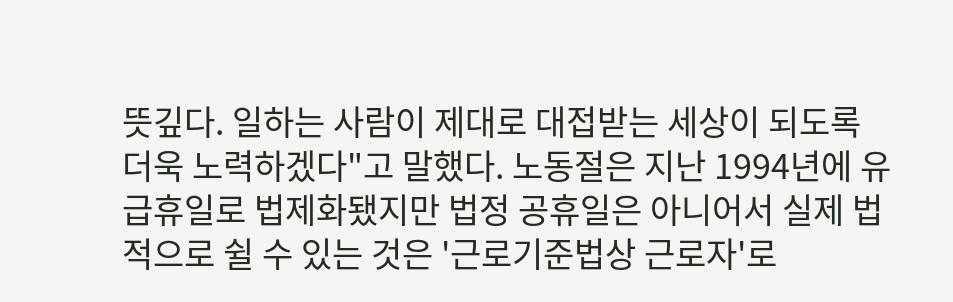뜻깊다. 일하는 사람이 제대로 대접받는 세상이 되도록 더욱 노력하겠다"고 말했다. 노동절은 지난 1994년에 유급휴일로 법제화됐지만 법정 공휴일은 아니어서 실제 법적으로 쉴 수 있는 것은 '근로기준법상 근로자'로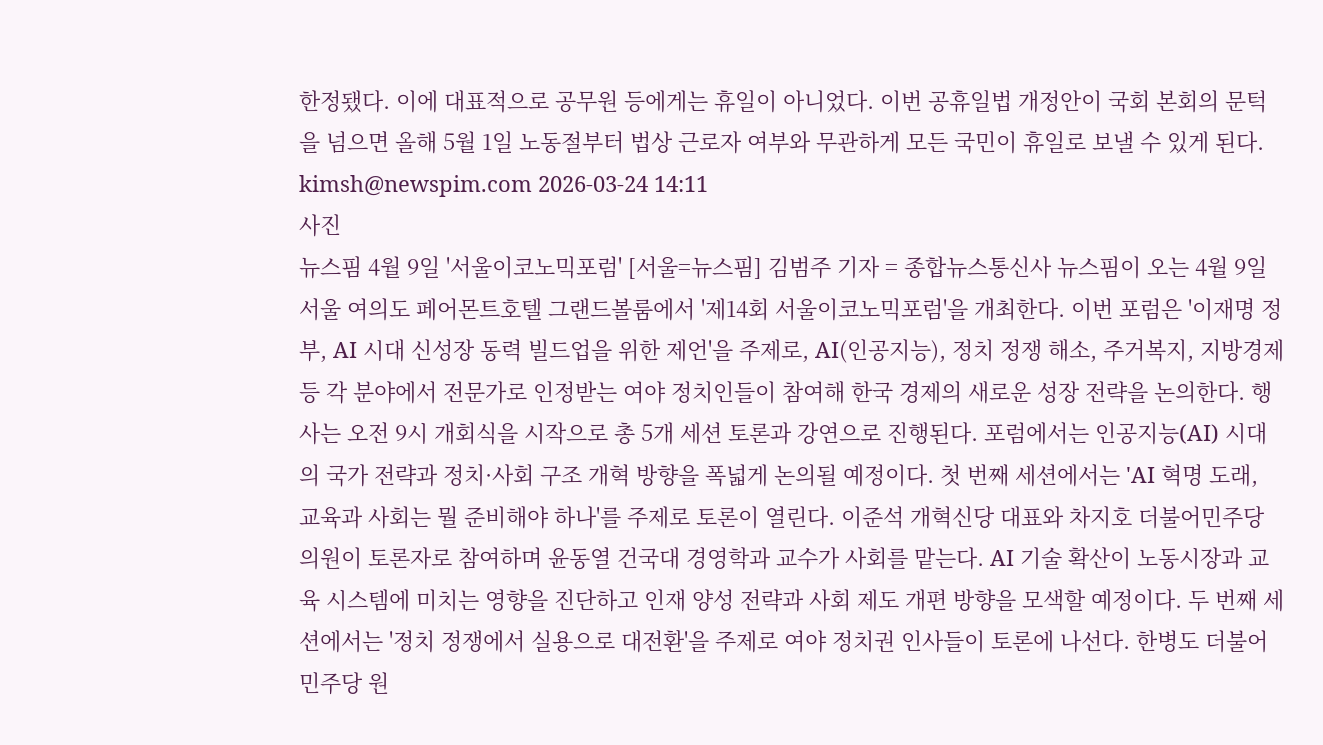한정됐다. 이에 대표적으로 공무원 등에게는 휴일이 아니었다. 이번 공휴일법 개정안이 국회 본회의 문턱을 넘으면 올해 5월 1일 노동절부터 법상 근로자 여부와 무관하게 모든 국민이 휴일로 보낼 수 있게 된다. kimsh@newspim.com 2026-03-24 14:11
사진
뉴스핌 4월 9일 '서울이코노믹포럼' [서울=뉴스핌] 김범주 기자 = 종합뉴스통신사 뉴스핌이 오는 4월 9일 서울 여의도 페어몬트호텔 그랜드볼룸에서 '제14회 서울이코노믹포럼'을 개최한다. 이번 포럼은 '이재명 정부, AI 시대 신성장 동력 빌드업을 위한 제언'을 주제로, AI(인공지능), 정치 정쟁 해소, 주거복지, 지방경제 등 각 분야에서 전문가로 인정받는 여야 정치인들이 참여해 한국 경제의 새로운 성장 전략을 논의한다. 행사는 오전 9시 개회식을 시작으로 총 5개 세션 토론과 강연으로 진행된다. 포럼에서는 인공지능(AI) 시대의 국가 전략과 정치·사회 구조 개혁 방향을 폭넓게 논의될 예정이다. 첫 번째 세션에서는 'AI 혁명 도래, 교육과 사회는 뭘 준비해야 하나'를 주제로 토론이 열린다. 이준석 개혁신당 대표와 차지호 더불어민주당 의원이 토론자로 참여하며 윤동열 건국대 경영학과 교수가 사회를 맡는다. AI 기술 확산이 노동시장과 교육 시스템에 미치는 영향을 진단하고 인재 양성 전략과 사회 제도 개편 방향을 모색할 예정이다. 두 번째 세션에서는 '정치 정쟁에서 실용으로 대전환'을 주제로 여야 정치권 인사들이 토론에 나선다. 한병도 더불어민주당 원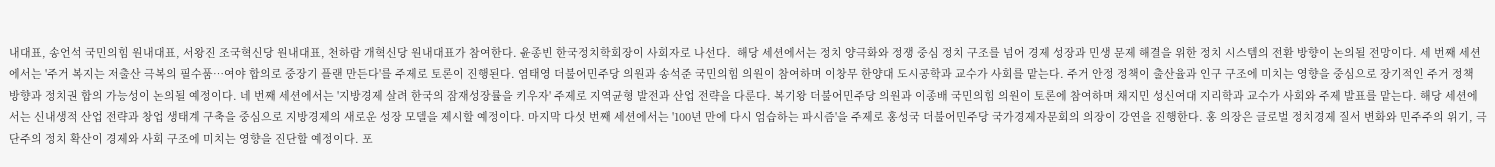내대표, 송언석 국민의힘 원내대표, 서왕진 조국혁신당 원내대표, 천하람 개혁신당 원내대표가 참여한다. 윤종빈 한국정치학회장이 사회자로 나선다.  해당 세션에서는 정치 양극화와 정쟁 중심 정치 구조를 넘어 경제 성장과 민생 문제 해결을 위한 정치 시스템의 전환 방향이 논의될 전망이다. 세 번째 세션에서는 '주거 복지는 저출산 극복의 필수품…여야 합의로 중장기 플랜 만든다'를 주제로 토론이 진행된다. 염태영 더불어민주당 의원과 송석준 국민의힘 의원이 참여하며 이창무 한양대 도시공학과 교수가 사회를 맡는다. 주거 안정 정책이 출산율과 인구 구조에 미치는 영향을 중심으로 장기적인 주거 정책 방향과 정치권 합의 가능성이 논의될 예정이다. 네 번째 세션에서는 '지방경제 살려 한국의 잠재성장률을 키우자' 주제로 지역균형 발전과 산업 전략을 다룬다. 복기왕 더불어민주당 의원과 이종배 국민의힘 의원이 토론에 참여하며 채지민 성신여대 지리학과 교수가 사회와 주제 발표를 맡는다. 해당 세션에서는 신내생적 산업 전략과 창업 생태계 구축을 중심으로 지방경제의 새로운 성장 모델을 제시할 예정이다. 마지막 다섯 번째 세션에서는 '100년 만에 다시 엄습하는 파시즘'을 주제로 홍성국 더불어민주당 국가경제자문회의 의장이 강연을 진행한다. 홍 의장은 글로벌 정치경제 질서 변화와 민주주의 위기, 극단주의 정치 확산이 경제와 사회 구조에 미치는 영향을 진단할 예정이다. 포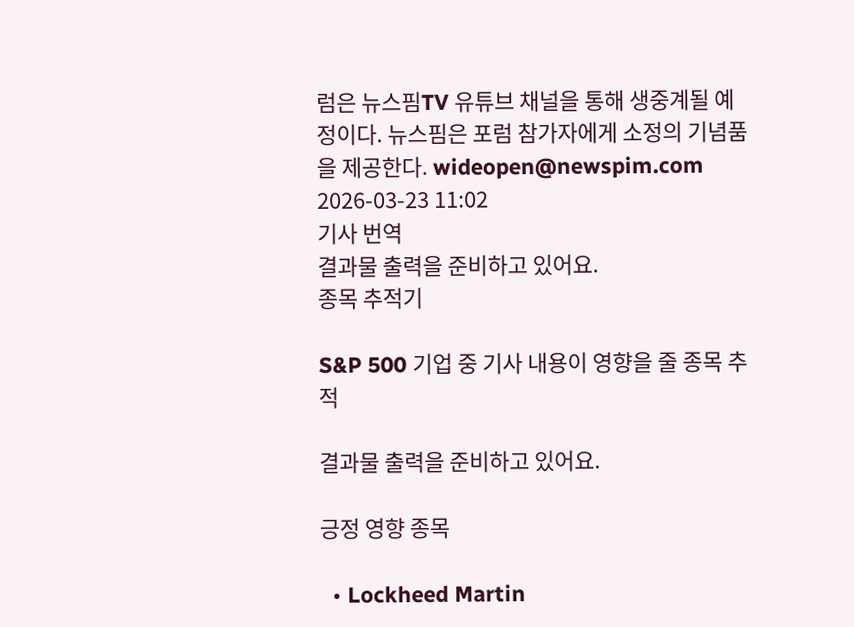럼은 뉴스핌TV 유튜브 채널을 통해 생중계될 예정이다. 뉴스핌은 포럼 참가자에게 소정의 기념품을 제공한다. wideopen@newspim.com 2026-03-23 11:02
기사 번역
결과물 출력을 준비하고 있어요.
종목 추적기

S&P 500 기업 중 기사 내용이 영향을 줄 종목 추적

결과물 출력을 준비하고 있어요.

긍정 영향 종목

  • Lockheed Martin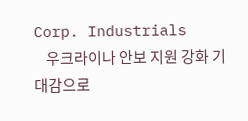Corp. Industrials
    우크라이나 안보 지원 강화 기대감으로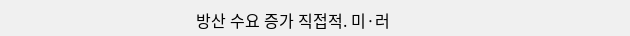방산 수요 증가 직접적. 미·러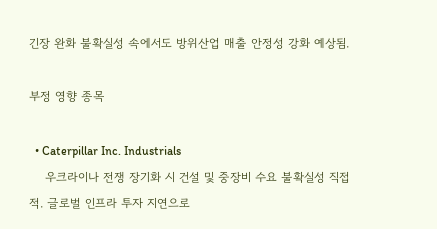긴장 완화 불확실성 속에서도 방위산업 매출 안정성 강화 예상됨.

부정 영향 종목

  • Caterpillar Inc. Industrials
    우크라이나 전쟁 장기화 시 건설 및 중장비 수요 불확실성 직접적. 글로벌 인프라 투자 지연으로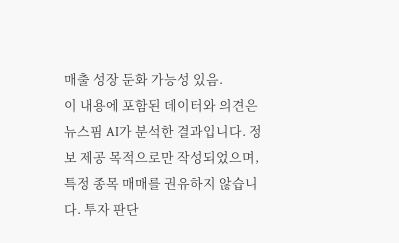매출 성장 둔화 가능성 있음.
이 내용에 포함된 데이터와 의견은 뉴스핌 AI가 분석한 결과입니다. 정보 제공 목적으로만 작성되었으며, 특정 종목 매매를 권유하지 않습니다. 투자 판단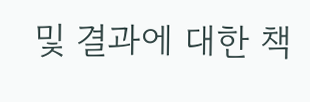및 결과에 대한 책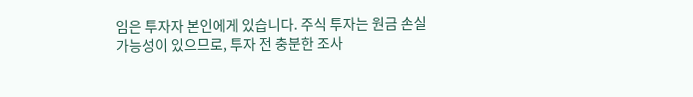임은 투자자 본인에게 있습니다. 주식 투자는 원금 손실 가능성이 있으므로, 투자 전 충분한 조사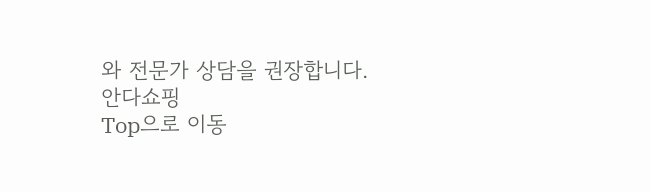와 전문가 상담을 권장합니다.
안다쇼핑
Top으로 이동